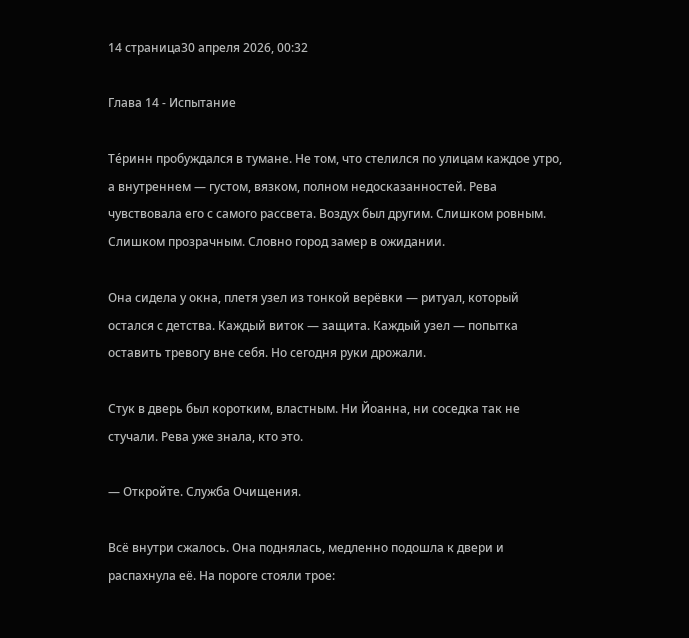14 страница30 апреля 2026, 00:32

Глава 14 - Испытание

Тéринн пробуждался в тумане. Не том, что стелился по улицам каждое утро, а внутреннем — густом, вязком, полном недосказанностей. Рева чувствовала его с самого рассвета. Воздух был другим. Слишком ровным. Слишком прозрачным. Словно город замер в ожидании.

Она сидела у окна, плетя узел из тонкой верёвки — ритуал, который остался с детства. Каждый виток — защита. Каждый узел — попытка оставить тревогу вне себя. Но сегодня руки дрожали.

Стук в дверь был коротким, властным. Ни Йоанна, ни соседка так не стучали. Рева уже знала, кто это.

— Откройте. Служба Очищения.

Всё внутри сжалось. Она поднялась, медленно подошла к двери и распахнула её. На пороге стояли трое: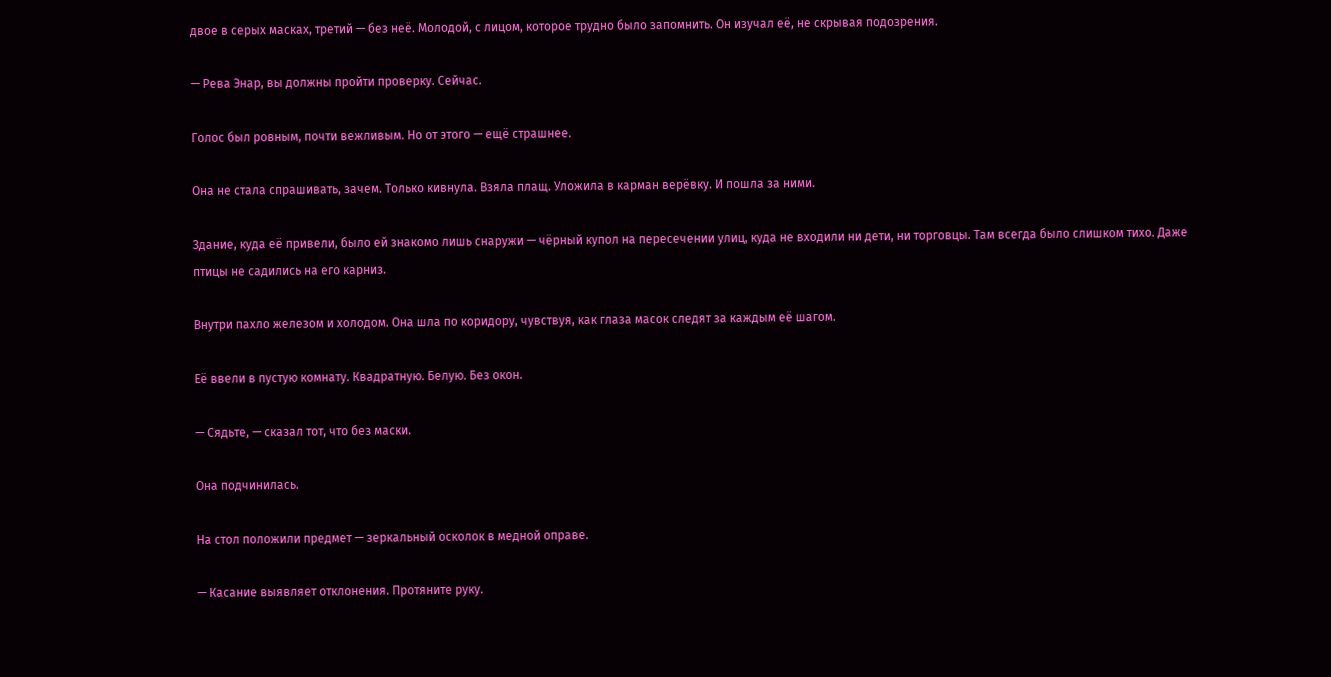двое в серых масках, третий — без неё. Молодой, с лицом, которое трудно было запомнить. Он изучал её, не скрывая подозрения.

— Рева Энар, вы должны пройти проверку. Сейчас.

Голос был ровным, почти вежливым. Но от этого — ещё страшнее.

Она не стала спрашивать, зачем. Только кивнула. Взяла плащ. Уложила в карман верёвку. И пошла за ними.

Здание, куда её привели, было ей знакомо лишь снаружи — чёрный купол на пересечении улиц, куда не входили ни дети, ни торговцы. Там всегда было слишком тихо. Даже птицы не садились на его карниз.

Внутри пахло железом и холодом. Она шла по коридору, чувствуя, как глаза масок следят за каждым её шагом.

Её ввели в пустую комнату. Квадратную. Белую. Без окон.

— Сядьте, — сказал тот, что без маски.

Она подчинилась.

На стол положили предмет — зеркальный осколок в медной оправе.

— Касание выявляет отклонения. Протяните руку.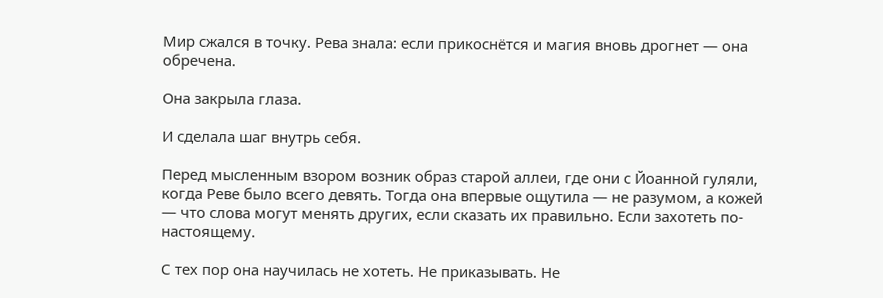Мир сжался в точку. Рева знала: если прикоснётся и магия вновь дрогнет — она обречена.

Она закрыла глаза.

И сделала шаг внутрь себя.

Перед мысленным взором возник образ старой аллеи, где они с Йоанной гуляли, когда Реве было всего девять. Тогда она впервые ощутила — не разумом, а кожей — что слова могут менять других, если сказать их правильно. Если захотеть по-настоящему.

С тех пор она научилась не хотеть. Не приказывать. Не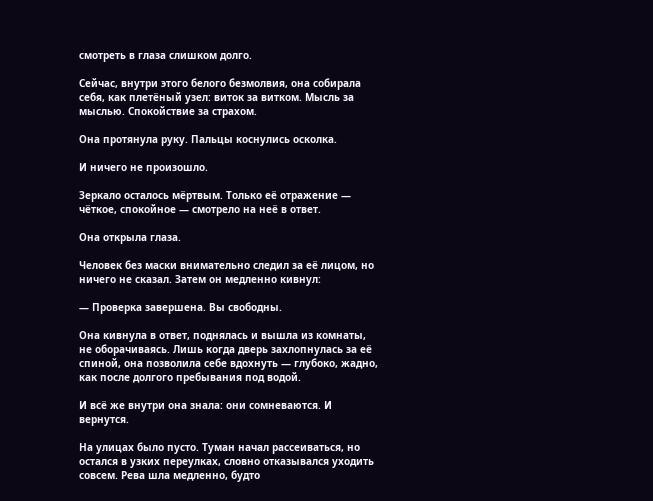смотреть в глаза слишком долго.

Сейчас, внутри этого белого безмолвия, она собирала себя, как плетёный узел: виток за витком. Мысль за мыслью. Спокойствие за страхом.

Она протянула руку. Пальцы коснулись осколка.

И ничего не произошло.

Зеркало осталось мёртвым. Только её отражение — чёткое, спокойное — смотрело на неё в ответ.

Она открыла глаза.

Человек без маски внимательно следил за её лицом, но ничего не сказал. Затем он медленно кивнул:

— Проверка завершена. Вы свободны.

Она кивнула в ответ, поднялась и вышла из комнаты, не оборачиваясь. Лишь когда дверь захлопнулась за её спиной, она позволила себе вдохнуть — глубоко, жадно, как после долгого пребывания под водой.

И всё же внутри она знала: они сомневаются. И вернутся.

На улицах было пусто. Туман начал рассеиваться, но остался в узких переулках, словно отказывался уходить совсем. Рева шла медленно, будто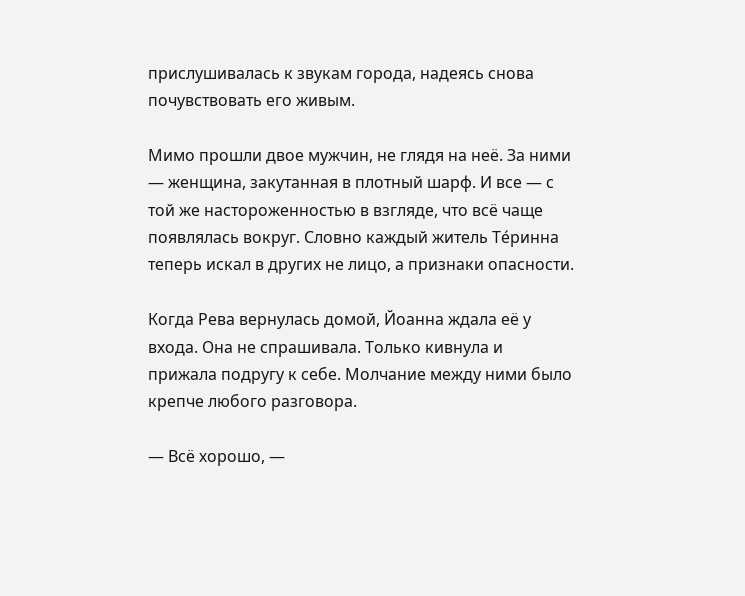прислушивалась к звукам города, надеясь снова почувствовать его живым.

Мимо прошли двое мужчин, не глядя на неё. За ними — женщина, закутанная в плотный шарф. И все — с той же настороженностью в взгляде, что всё чаще появлялась вокруг. Словно каждый житель Те́ринна теперь искал в других не лицо, а признаки опасности.

Когда Рева вернулась домой, Йоанна ждала её у входа. Она не спрашивала. Только кивнула и прижала подругу к себе. Молчание между ними было крепче любого разговора.

— Всё хорошо, —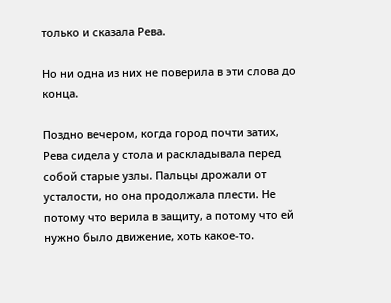только и сказала Рева.

Но ни одна из них не поверила в эти слова до конца.

Поздно вечером, когда город почти затих, Рева сидела у стола и раскладывала перед собой старые узлы. Пальцы дрожали от усталости, но она продолжала плести. Не потому что верила в защиту, а потому что ей нужно было движение, хоть какое-то.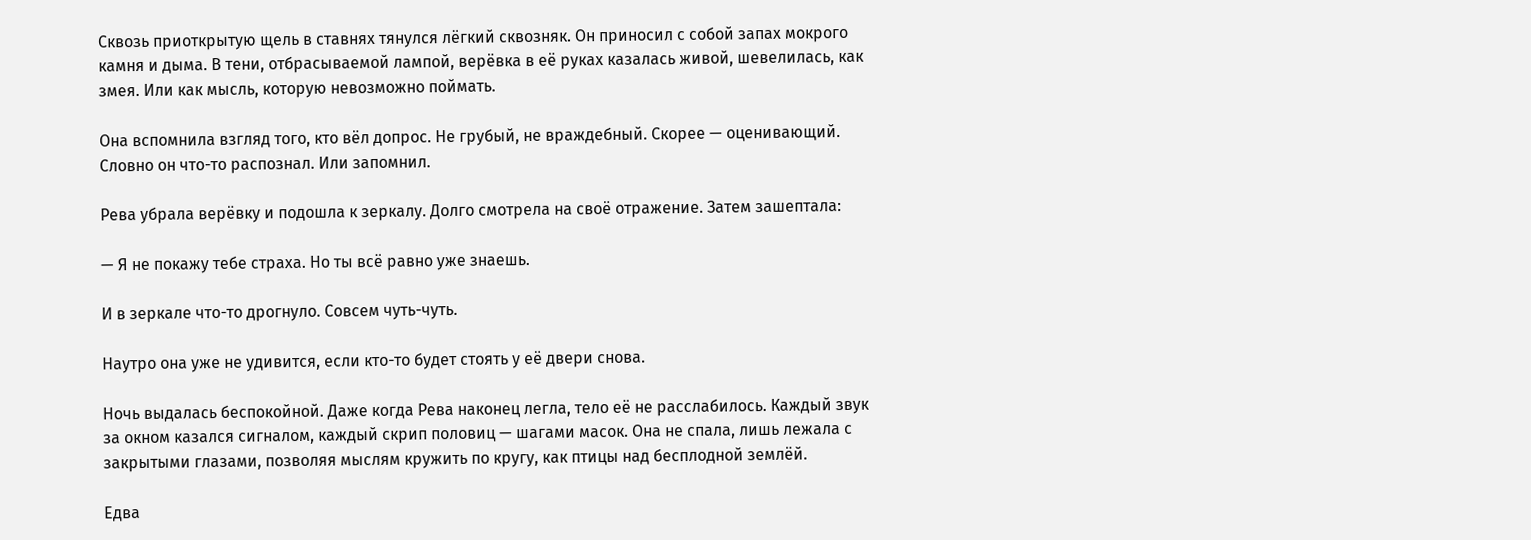Сквозь приоткрытую щель в ставнях тянулся лёгкий сквозняк. Он приносил с собой запах мокрого камня и дыма. В тени, отбрасываемой лампой, верёвка в её руках казалась живой, шевелилась, как змея. Или как мысль, которую невозможно поймать.

Она вспомнила взгляд того, кто вёл допрос. Не грубый, не враждебный. Скорее — оценивающий. Словно он что-то распознал. Или запомнил.

Рева убрала верёвку и подошла к зеркалу. Долго смотрела на своё отражение. Затем зашептала:

— Я не покажу тебе страха. Но ты всё равно уже знаешь.

И в зеркале что-то дрогнуло. Совсем чуть-чуть.

Наутро она уже не удивится, если кто-то будет стоять у её двери снова.

Ночь выдалась беспокойной. Даже когда Рева наконец легла, тело её не расслабилось. Каждый звук за окном казался сигналом, каждый скрип половиц — шагами масок. Она не спала, лишь лежала с закрытыми глазами, позволяя мыслям кружить по кругу, как птицы над бесплодной землёй.

Едва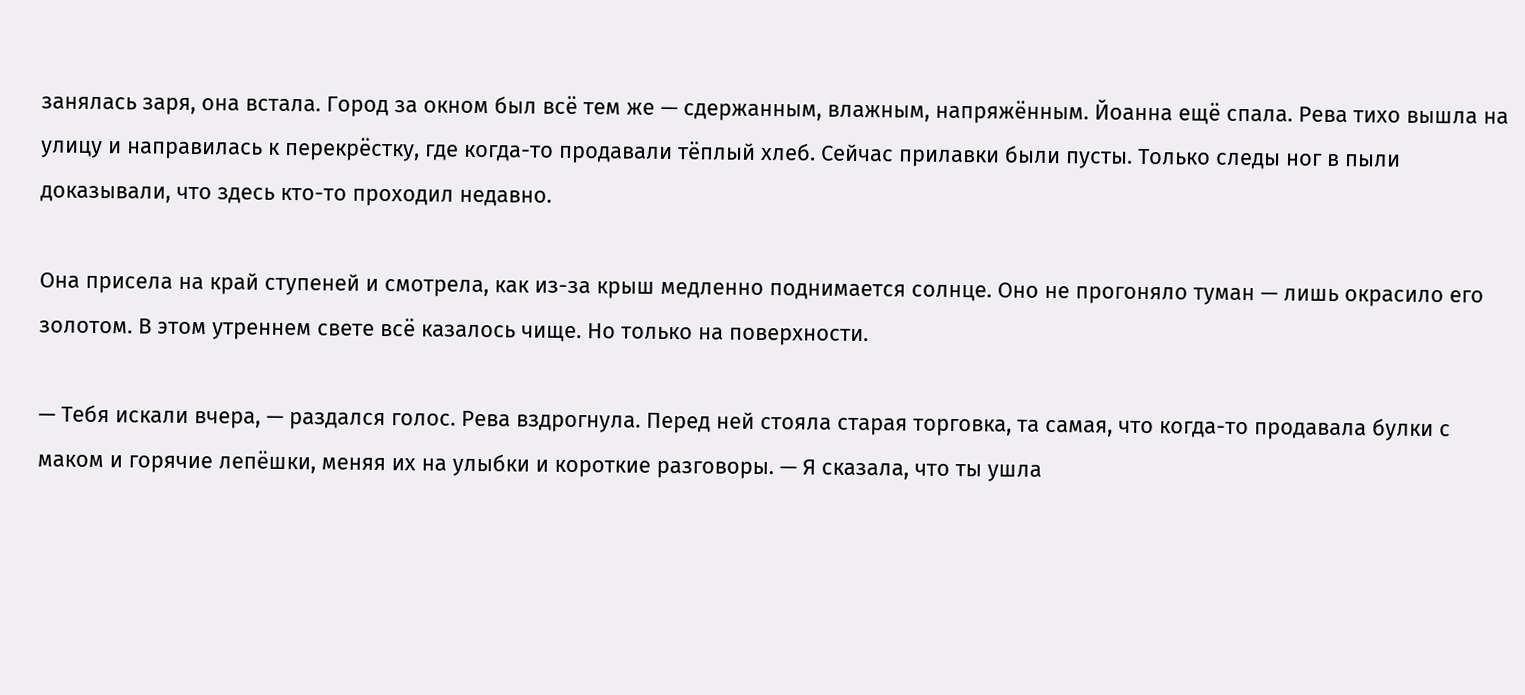занялась заря, она встала. Город за окном был всё тем же — сдержанным, влажным, напряжённым. Йоанна ещё спала. Рева тихо вышла на улицу и направилась к перекрёстку, где когда-то продавали тёплый хлеб. Сейчас прилавки были пусты. Только следы ног в пыли доказывали, что здесь кто-то проходил недавно.

Она присела на край ступеней и смотрела, как из-за крыш медленно поднимается солнце. Оно не прогоняло туман — лишь окрасило его золотом. В этом утреннем свете всё казалось чище. Но только на поверхности.

— Тебя искали вчера, — раздался голос. Рева вздрогнула. Перед ней стояла старая торговка, та самая, что когда-то продавала булки с маком и горячие лепёшки, меняя их на улыбки и короткие разговоры. — Я сказала, что ты ушла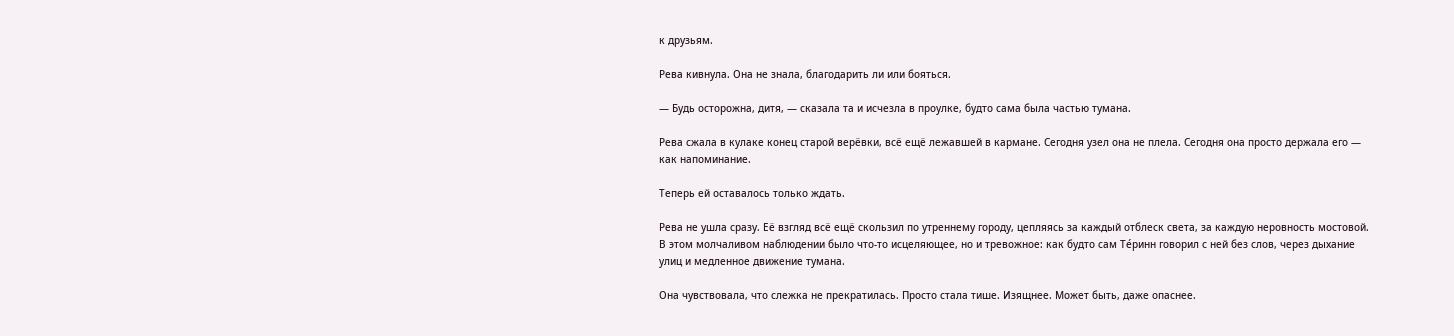к друзьям.

Рева кивнула. Она не знала, благодарить ли или бояться.

— Будь осторожна, дитя, — сказала та и исчезла в проулке, будто сама была частью тумана.

Рева сжала в кулаке конец старой верёвки, всё ещё лежавшей в кармане. Сегодня узел она не плела. Сегодня она просто держала его — как напоминание.

Теперь ей оставалось только ждать.

Рева не ушла сразу. Её взгляд всё ещё скользил по утреннему городу, цепляясь за каждый отблеск света, за каждую неровность мостовой. В этом молчаливом наблюдении было что-то исцеляющее, но и тревожное: как будто сам Те́ринн говорил с ней без слов, через дыхание улиц и медленное движение тумана.

Она чувствовала, что слежка не прекратилась. Просто стала тише. Изящнее. Может быть, даже опаснее.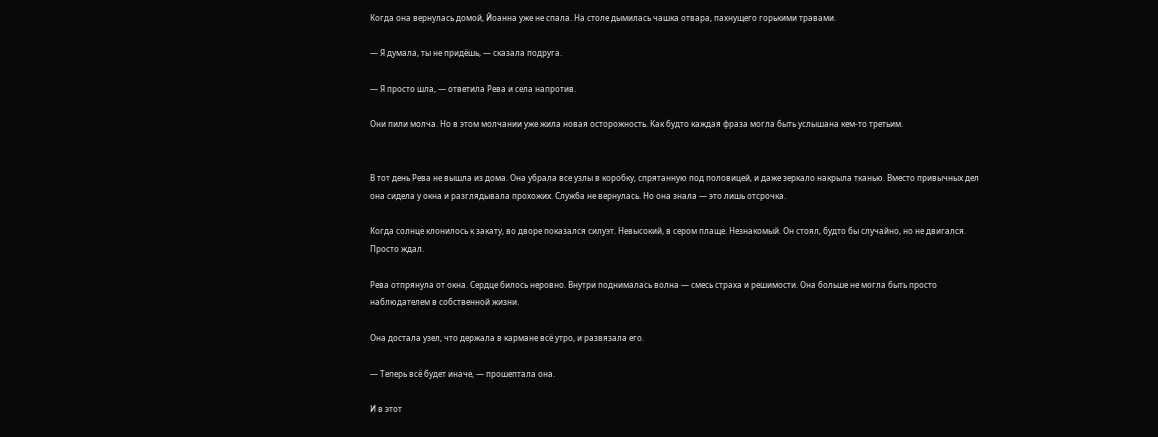Когда она вернулась домой, Йоанна уже не спала. На столе дымилась чашка отвара, пахнущего горькими травами.

— Я думала, ты не придёшь, — сказала подруга.

— Я просто шла, — ответила Рева и села напротив.

Они пили молча. Но в этом молчании уже жила новая осторожность. Как будто каждая фраза могла быть услышана кем-то третьим.


В тот день Рева не вышла из дома. Она убрала все узлы в коробку, спрятанную под половицей, и даже зеркало накрыла тканью. Вместо привычных дел она сидела у окна и разглядывала прохожих. Служба не вернулась. Но она знала — это лишь отсрочка.

Когда солнце клонилось к закату, во дворе показался силуэт. Невысокий, в сером плаще. Незнакомый. Он стоял, будто бы случайно, но не двигался. Просто ждал.

Рева отпрянула от окна. Сердце билось неровно. Внутри поднималась волна — смесь страха и решимости. Она больше не могла быть просто наблюдателем в собственной жизни.

Она достала узел, что держала в кармане всё утро, и развязала его.

— Теперь всё будет иначе, — прошептала она.

И в этот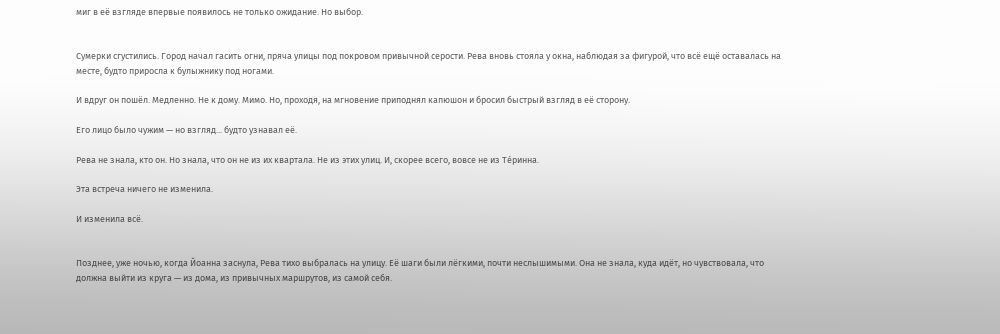миг в её взгляде впервые появилось не только ожидание. Но выбор.


Сумерки сгустились. Город начал гасить огни, пряча улицы под покровом привычной серости. Рева вновь стояла у окна, наблюдая за фигурой, что всё ещё оставалась на месте, будто приросла к булыжнику под ногами.

И вдруг он пошёл. Медленно. Не к дому. Мимо. Но, проходя, на мгновение приподнял капюшон и бросил быстрый взгляд в её сторону.

Его лицо было чужим — но взгляд... будто узнавал её.

Рева не знала, кто он. Но знала, что он не из их квартала. Не из этих улиц. И, скорее всего, вовсе не из Те́ринна.

Эта встреча ничего не изменила.

И изменила всё.


Позднее, уже ночью, когда Йоанна заснула, Рева тихо выбралась на улицу. Её шаги были лёгкими, почти неслышимыми. Она не знала, куда идёт, но чувствовала, что должна выйти из круга — из дома, из привычных маршрутов, из самой себя.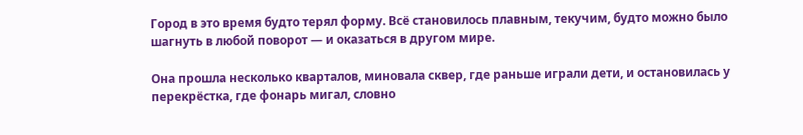Город в это время будто терял форму. Всё становилось плавным, текучим, будто можно было шагнуть в любой поворот — и оказаться в другом мире.

Она прошла несколько кварталов, миновала сквер, где раньше играли дети, и остановилась у перекрёстка, где фонарь мигал, словно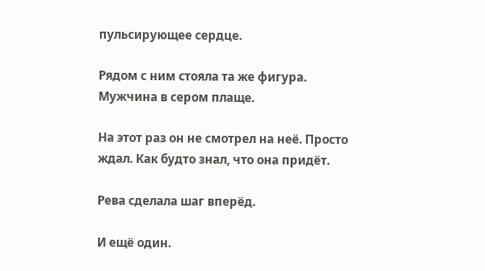пульсирующее сердце.

Рядом с ним стояла та же фигура. Мужчина в сером плаще.

На этот раз он не смотрел на неё. Просто ждал. Как будто знал, что она придёт.

Рева сделала шаг вперёд.

И ещё один.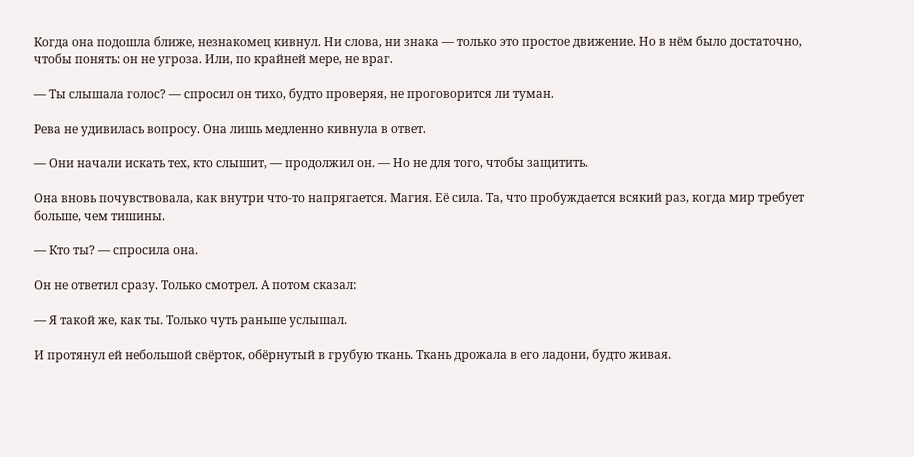Когда она подошла ближе, незнакомец кивнул. Ни слова, ни знака — только это простое движение. Но в нём было достаточно, чтобы понять: он не угроза. Или, по крайней мере, не враг.

— Ты слышала голос? — спросил он тихо, будто проверяя, не проговорится ли туман.

Рева не удивилась вопросу. Она лишь медленно кивнула в ответ.

— Они начали искать тех, кто слышит, — продолжил он. — Но не для того, чтобы защитить.

Она вновь почувствовала, как внутри что-то напрягается. Магия. Её сила. Та, что пробуждается всякий раз, когда мир требует больше, чем тишины.

— Кто ты? — спросила она.

Он не ответил сразу. Только смотрел. А потом сказал:

— Я такой же, как ты. Только чуть раньше услышал.

И протянул ей небольшой свёрток, обёрнутый в грубую ткань. Ткань дрожала в его ладони, будто живая.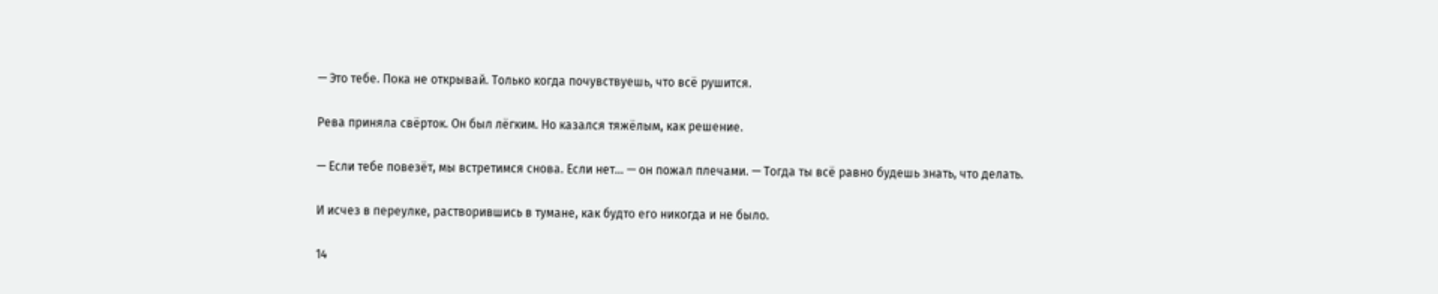— Это тебе. Пока не открывай. Только когда почувствуешь, что всё рушится.

Рева приняла свёрток. Он был лёгким. Но казался тяжёлым, как решение.

— Если тебе повезёт, мы встретимся снова. Если нет... — он пожал плечами. — Тогда ты всё равно будешь знать, что делать.

И исчез в переулке, растворившись в тумане, как будто его никогда и не было.

14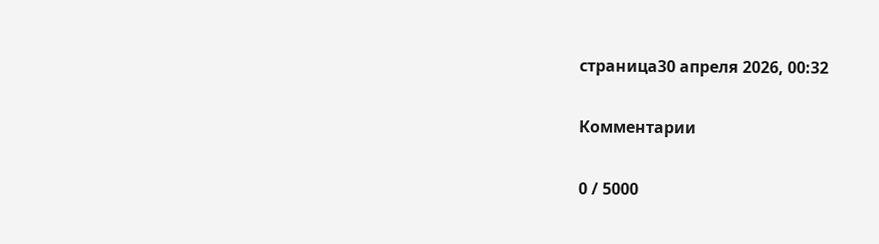страница30 апреля 2026, 00:32

Комментарии

0 / 5000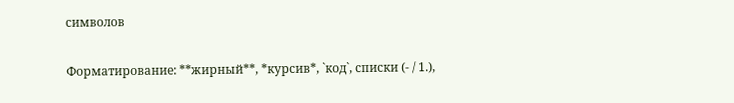символов

Форматирование: **жирный**, *курсив*, `код`, списки (- / 1.),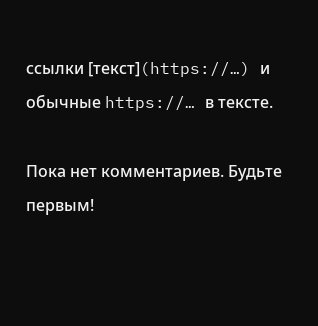ссылки [текст](https://…) и обычные https://… в тексте.

Пока нет комментариев. Будьте первым!